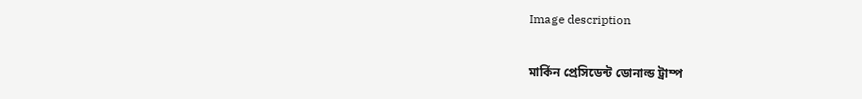Image description

মার্কিন প্রেসিডেন্ট ডোনাল্ড ট্রাম্প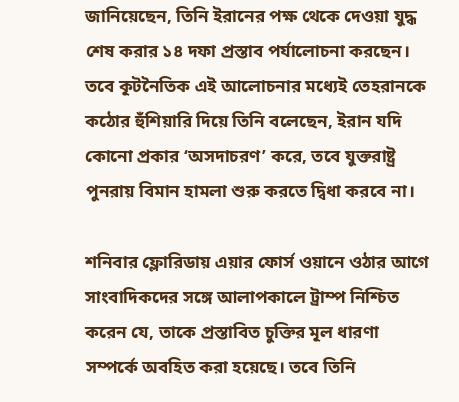জানিয়েছেন, তিনি ইরানের পক্ষ থেকে দেওয়া যুদ্ধ শেষ করার ১৪ দফা প্রস্তাব পর্যালোচনা করছেন। তবে কূটনৈতিক এই আলোচনার মধ্যেই তেহরানকে কঠোর হুঁশিয়ারি দিয়ে তিনি বলেছেন, ইরান যদি কোনো প্রকার ‘অসদাচরণ’ করে, তবে যুক্তরাষ্ট্র পুনরায় বিমান হামলা শুরু করতে দ্বিধা করবে না।

শনিবার ফ্লোরিডায় এয়ার ফোর্স ওয়ানে ওঠার আগে সাংবাদিকদের সঙ্গে আলাপকালে ট্রাম্প নিশ্চিত করেন যে, তাকে প্রস্তাবিত চুক্তির মূল ধারণা সম্পর্কে অবহিত করা হয়েছে। তবে তিনি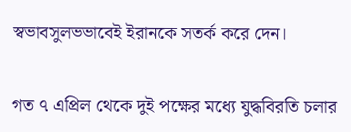স্বভাবসুলভভাবেই ইরানকে সতর্ক করে দেন।

গত ৭ এপ্রিল থেকে দুই পক্ষের মধ্যে যুদ্ধবিরতি চলার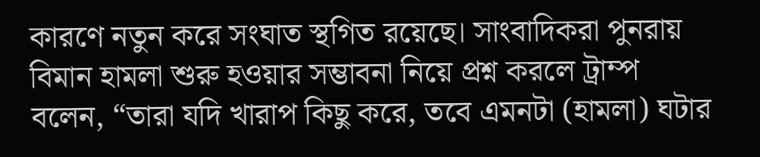কারণে নতুন করে সংঘাত স্থগিত রয়েছে। সাংবাদিকরা পুনরায় বিমান হামলা শুরু হওয়ার সম্ভাবনা নিয়ে প্রশ্ন করলে ট্রাম্প বলেন, “তারা যদি খারাপ কিছু করে, তবে এমনটা (হামলা) ঘটার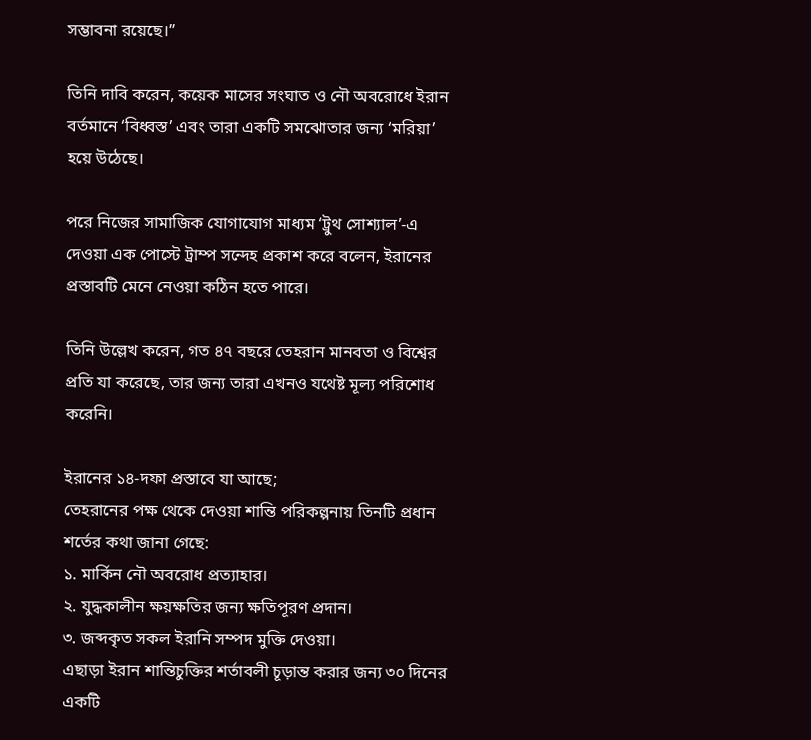সম্ভাবনা রয়েছে।”

তিনি দাবি করেন, কয়েক মাসের সংঘাত ও নৌ অবরোধে ইরান বর্তমানে ‘বিধ্বস্ত’ এবং তারা একটি সমঝোতার জন্য ‘মরিয়া’ হয়ে উঠেছে।

পরে নিজের সামাজিক যোগাযোগ মাধ্যম ‘ট্রুথ সোশ্যাল’-এ দেওয়া এক পোস্টে ট্রাম্প সন্দেহ প্রকাশ করে বলেন, ইরানের প্রস্তাবটি মেনে নেওয়া কঠিন হতে পারে।

তিনি উল্লেখ করেন, গত ৪৭ বছরে তেহরান মানবতা ও বিশ্বের প্রতি যা করেছে, তার জন্য তারা এখনও যথেষ্ট মূল্য পরিশোধ করেনি।

ইরানের ১৪-দফা প্রস্তাবে যা আছে;
তেহরানের পক্ষ থেকে দেওয়া শান্তি পরিকল্পনায় তিনটি প্রধান শর্তের কথা জানা গেছে:
১. মার্কিন নৌ অবরোধ প্রত্যাহার।
২. যুদ্ধকালীন ক্ষয়ক্ষতির জন্য ক্ষতিপূরণ প্রদান।
৩. জব্দকৃত সকল ইরানি সম্পদ মুক্তি দেওয়া।
এছাড়া ইরান শান্তিচুক্তির শর্তাবলী চূড়ান্ত করার জন্য ৩০ দিনের একটি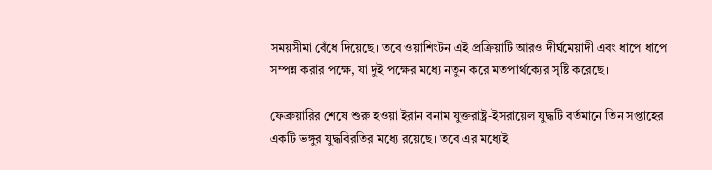সময়সীমা বেঁধে দিয়েছে। তবে ওয়াশিংটন এই প্রক্রিয়াটি আরও দীর্ঘমেয়াদী এবং ধাপে ধাপে সম্পন্ন করার পক্ষে, যা দুই পক্ষের মধ্যে নতুন করে মতপার্থক্যের সৃষ্টি করেছে।

ফেব্রুয়ারির শেষে শুরু হওয়া ইরান বনাম যুক্তরাষ্ট্র-ইসরায়েল যুদ্ধটি বর্তমানে তিন সপ্তাহের একটি ভঙ্গুর যুদ্ধবিরতির মধ্যে রয়েছে। তবে এর মধ্যেই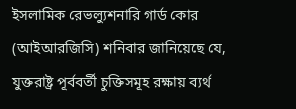ইসলামিক রেভল্যুশনারি গার্ড কোর (আইআরজিসি) শনিবার জানিয়েছে যে, যুক্তরাষ্ট্র পূর্ববর্তী চুক্তিসমূহ রক্ষায় ব্যর্থ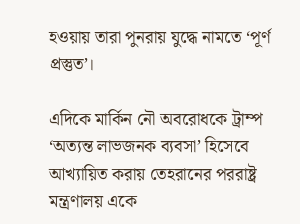হওয়ায় তারা পুনরায় যুদ্ধে নামতে ‘পূর্ণ প্রস্তুত’।

এদিকে মার্কিন নৌ অবরোধকে ট্রাম্প ‘অত্যন্ত লাভজনক ব্যবসা’ হিসেবে আখ্যায়িত করায় তেহরানের পররাষ্ট্র মন্ত্রণালয় একে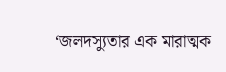‘জলদস্যুতার এক মারাত্মক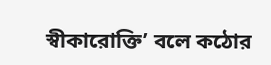স্বীকারোক্তি’ বলে কঠোর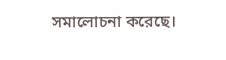সমালোচনা করেছে।